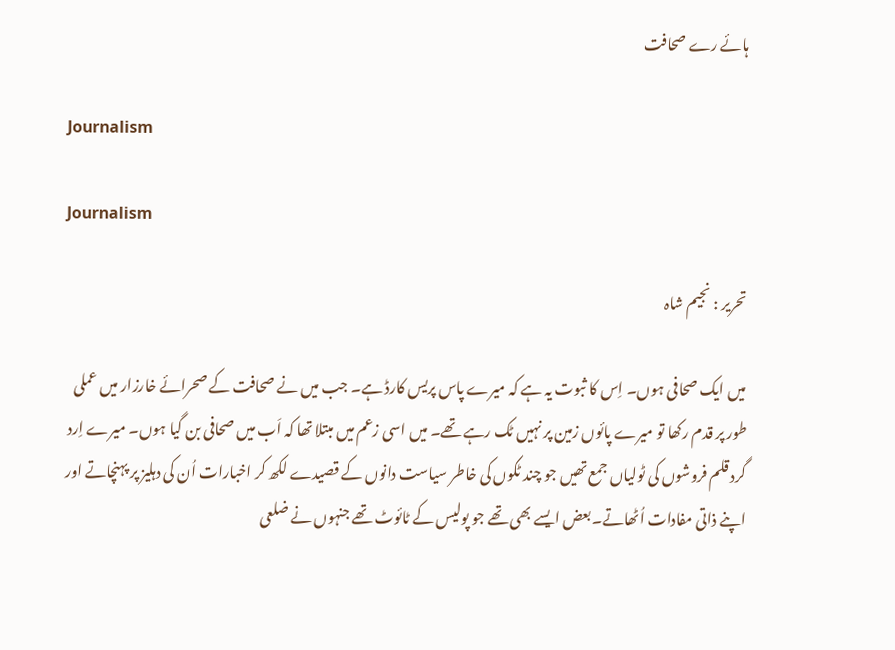ہائے رے صحافت

Journalism

Journalism

تحریر : نجیم شاہ

میں ایک صحافی ہوں۔ اِس کا ثبوت یہ ہے کہ میرے پاس پریس کارڈ ہے۔ جب میں نے صحافت کے صحرائے خارزار میں عملی طور پر قدم رکھا تو میرے پائوں زمین پر نہیں ٹک رہے تھے۔ میں اسی زعم میں مبتلا تھا کہ اَب میں صحافی بن گیا ہوں۔ میرے اِرد گرد قلم فروشوں کی ٹولیاں جمع تھیں جو چند ٹکوں کی خاطر سیاست دانوں کے قصیدے لکھ کر اخبارات اُن کی دہلیز پر پہنچاتے اور اپنے ذاتی مفادات اُٹھاتے۔بعض ایسے بھی تھے جو پولیس کے ٹائوٹ تھے جنہوں نے ضلعی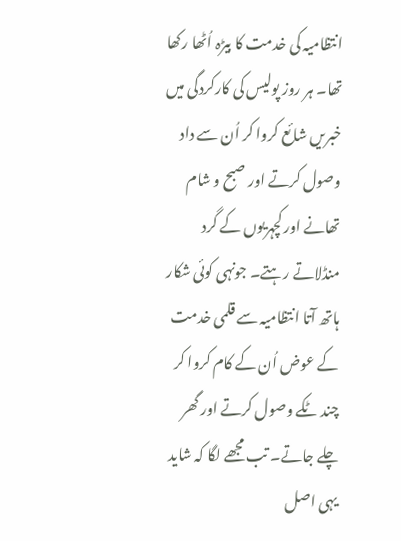انتظامیہ کی خدمت کا بیڑہ اُٹھا رکھا تھا۔ ہر روز پولیس کی کارکردگی میں خبریں شائع کروا کر اُن سے داد وصول کرتے اور صبح و شام تھانے اور کچہریوں کے گرد منڈلاتے رہتے۔ جونہی کوئی شکار ہاتھ آتا انتظامیہ سے قلمی خدمت کے عوض اُن کے کام کروا کر چند ٹکے وصول کرتے اور گھر چلے جاتے۔ تب مجھے لگا کہ شاید یہی اصل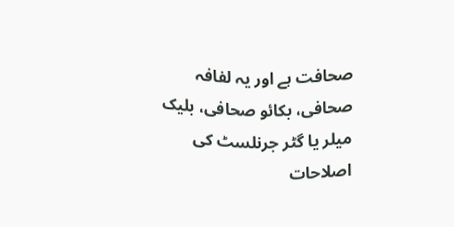صحافت ہے اور یہ لفافہ صحافی، بکائو صحافی، بلیک میلر یا گٹر جرنلسٹ کی اصلاحات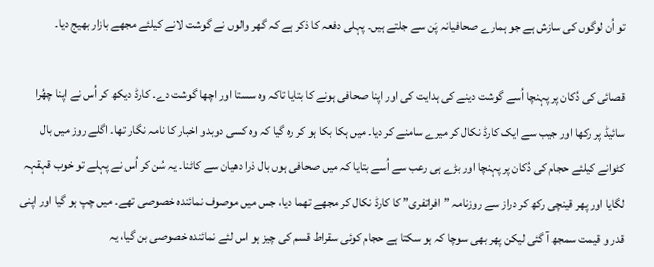تو اُن لوگوں کی سازش ہے جو ہمارے صحافیانہ پَن سے جلتے ہیں۔ پہلی دفعہ کا ذکر ہے کہ گھر والوں نے گوشت لانے کیلئے مجھے بازار بھیج دیا۔

قصائی کی دُکان پر پہنچا اُسے گوشت دینے کی ہدایت کی اور اپنا صحافی ہونے کا بتایا تاکہ وہ سستا اور اچھا گوشت دے۔ کارڈ دیکھ کر اُس نے اپنا چھُرا سائیڈ پر رکھا اور جیب سے ایک کارڈ نکال کر میرے سامنے کر دیا۔ میں ہکا بکا ہو کر رہ گیا کہ وہ کسی دوبدو اخبار کا نامہ نگار تھا۔ اگلے روز میں بال کٹوانے کیلئے حجام کی دُکان پر پہنچا اور بڑے ہی رعب سے اُسے بتایا کہ میں صحافی ہوں بال ذرا دھیان سے کاٹنا۔ یہ سُن کر اُس نے پہلے تو خوب قہقہہ لگایا اور پھر قینچی رکھ کر دراز سے روزنامہ ”افراتفری” کا کارڈ نکال کر مجھے تھما دیا، جس میں موصوف نمائندہ خصوصی تھے۔ میں چپ ہو گیا اور اپنی قدر و قیمت سمجھ آ گئی لیکن پھر بھی سوچا کہ ہو سکتا ہے حجام کوئی سقراط قسم کی چیز ہو اس لئے نمائندہ خصوصی بن گیا، یہ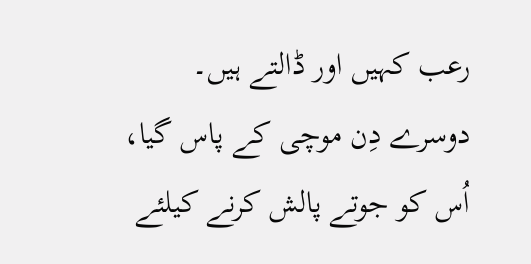رعب کہیں اور ڈالتے ہیں۔ دوسرے دِن موچی کے پاس گیا، اُس کو جوتے پالش کرنے کیلئے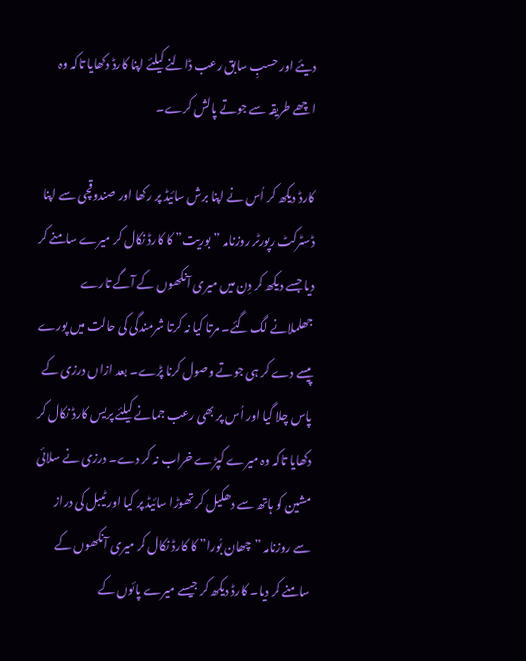دیئے اور حسبِ سابق رعب ڈالنے کیلئے اپنا کارڈ دکھایا تاکہ وہ اچھے طریقہ سے جوتے پالش کرے۔

کارڈ دیکھ کر اُس نے اپنا برش سائیڈ پر رکھا اور صندوقچی سے اپنا ڈسٹرکٹ رپورٹر روزنامہ ”بوریت” کا کارڈ نکال کر میرے سامنے کر دیا جسے دیکھ کر دِن میں میری آنکھوں کے آگے تارے جھلملانے لگ گئے۔ مرتا کیا نہ کرتا شرمندگی کی حالت میں پورے پیسے دے کر ہی جوتے وصول کرنا پڑے۔ بعد ازاں درزی کے پاس چلا گیا اور اُس پر بھی رعب جمانے کیلئے پریس کارڈ نکال کر دکھایا تاکہ وہ میرے کپڑے خراب نہ کر دے۔ درزی نے سلائی مشین کو ہاتھ سے دھکیل کر تھوڑا سائیڈ پر کیا اور ٹیبل کی دراز سے روزنامہ ”چھان بُورا” کا کارڈ نکال کر میری آنکھوں کے سامنے کر دیا۔ کارڈ دیکھ کر جیسے میرے پائوں کے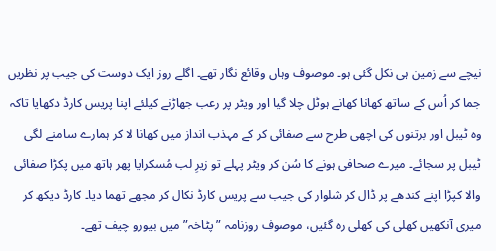نیچے سے زمین ہی نکل گئی ہو۔ موصوف وہاں وقائع نگار تھے۔ اگلے روز ایک دوست کی جیب پر نظریں جما کر اُس کے ساتھ کھانا کھانے ہوٹل چلا گیا اور ویٹر پر رعب جھاڑنے کیلئے اپنا پریس کارڈ دکھایا تاکہ وہ ٹیبل اور برتنوں کی اچھی طرح سے صفائی کر کے مہذب انداز میں کھانا لا کر ہمارے سامنے لگی ٹیبل پر سجائے۔ میرے صحافی ہونے کا سُن کر ویٹر پہلے تو زیرِ لب مُسکرایا پھر ہاتھ میں پکڑا صفائی والا کپڑا اپنے کندھے پر ڈال کر شلوار کی جیب سے پریس کارڈ نکال کر مجھے تھما دیا۔ کارڈ دیکھ کر میری آنکھیں کھلی کی کھلی رہ گئیں، موصوف روزنامہ ”پٹاخہ” میں بیورو چیف تھے۔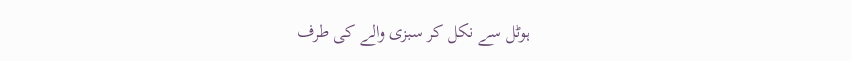ہوٹل سے نکل کر سبزی والے کی طرف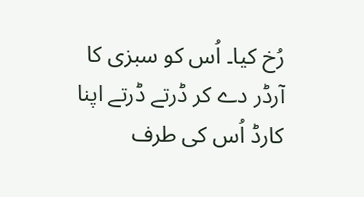رُخ کیا۔ اُس کو سبزی کا آرڈر دے کر ڈرتے ڈرتے اپنا کارڈ اُس کی طرف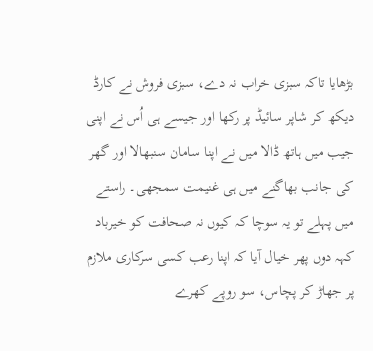بڑھایا تاکہ سبزی خراب نہ دے، سبزی فروش نے کارڈ دیکھ کر شاپر سائیڈ پر رکھا اور جیسے ہی اُس نے اپنی جیب میں ہاتھ ڈالا میں نے اپنا سامان سنبھالا اور گھر کی جانب بھاگنے میں ہی غنیمت سمجھی۔ راستے میں پہلے تو یہ سوچا کہ کیوں نہ صحافت کو خیرباد کہہ دوں پھر خیال آیا کہ اپنا رعب کسی سرکاری ملازم پر جھاڑ کر پچاس، سو روپے کھرے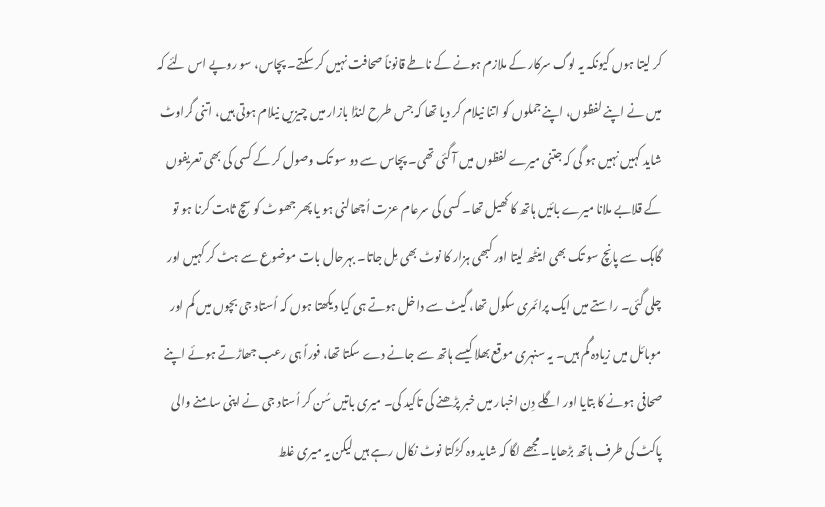کر لیتا ہوں کیونکہ یہ لوگ سرکار کے ملازم ہونے کے ناطے قانوناً صحافت نہیں کر سکتے۔ پچاس، سو روپے اس لئے کہ میں نے اپنے لفظوں، اپنے جملوں کو اتنا نیلام کر دیا تھا کہ جس طرح لنڈا بازار میں چیزیں نیلام ہوتی ہیں، اتنی گراوٹ شاید کہیں نہیں ہو گی کہ جتنی میرے لفظوں میں آ گئی تھی۔ پچاس سے دو سو تک وصول کر کے کسی کی بھی تعریفوں کے قلابے ملانا میرے بائیں ہاتھ کا کھیل تھا۔ کسی کی سرعام عزت اُچھالنی ہو یا پھر جھوٹ کو سچ ثابت کرنا ہو تو گاہک سے پانچ سو تک بھی اینٹھ لیتا اور کبھی ہزار کا نوٹ بھی مِل جاتا۔ بہرحال بات موضوع سے ہٹ کر کہیں اور چلی گئی۔ راستے میں ایک پرائمری سکول تھا، گیٹ سے داخل ہوتے ہی کیا دیکھتا ہوں کہ اُستاد جی بچوں میں کم اور موبائل میں زیادہ گُم ہیں۔ یہ سنہری موقع بھلا کیسے ہاتھ سے جانے دے سکتا تھا، فوراً ہی رعب جھاڑتے ہوئے اپنے صحافی ہونے کا بتایا اور اگلے دِن اخبار میں خبر پڑھنے کی تاکید کی۔ میری باتیں سُن کر اُستاد جی نے اپنی سامنے والی پاکٹ کی طرف ہاتھ بڑھایا۔ مجھے لگا کہ شاید وہ کڑکتا نوٹ نکال رہے ہیں لیکن یہ میری غلط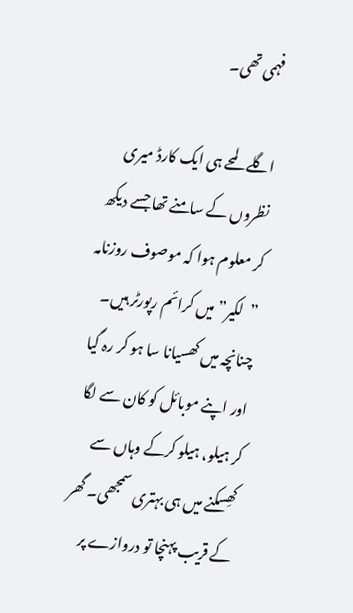فہمی تھی۔

اگلے لمحے ہی ایک کارڈ میری نظروں کے سامنے تھا جسے دیکھ کر معلوم ہوا کہ موصوف روزنامہ ”لکیر” میں کرائم رپورٹر ہیں۔ چنانچہ میں کھسیانا سا ہو کر رہ گیا اور اپنے موبائل کو کان سے لگا کر ہیلو، ہیلو کرکے وہاں سے کھِسکنے میں ہی بہتری سمجھی۔ گھر کے قریب پہنچا تو دروازے پر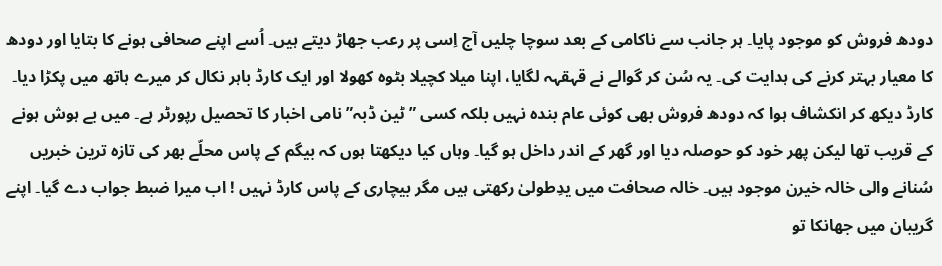دودھ فروش کو موجود پایا۔ ہر جانب سے ناکامی کے بعد سوچا چلیں آج اِسی پر رعب جھاڑ دیتے ہیں۔ اُسے اپنے صحافی ہونے کا بتایا اور دودھ کا معیار بہتر کرنے کی ہدایت کی۔ یہ سُن کر گوالے نے قہقہہ لگایا، اپنا میلا کچیلا بٹوہ کھولا اور ایک کارڈ باہر نکال کر میرے ہاتھ میں پکڑا دیا۔ کارڈ دیکھ کر انکشاف ہوا کہ دودھ فروش بھی کوئی عام بندہ نہیں بلکہ کسی ”ٹین ڈبہ” نامی اخبار کا تحصیل رپورٹر ہے۔ میں بے ہوش ہونے کے قریب تھا لیکن پھر خود کو حوصلہ دیا اور گھر کے اندر داخل ہو گیا۔ وہاں کیا دیکھتا ہوں کہ بیگم کے پاس محلّے بھر کی تازہ ترین خبریں سُنانے والی خالہ خیرن موجود ہیں۔ خالہ صحافت میں یدِطولیٰ رکھتی ہیں مگر بیچاری کے پاس کارڈ نہیں ! اب میرا ضبط جواب دے گیا۔ اپنے گریبان میں جھانکا تو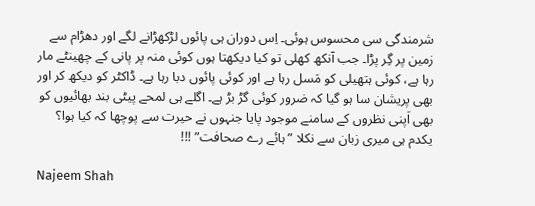شرمندگی سی محسوس ہوئی۔ اِس دوران ہی پائوں لڑکھڑانے لگے اور دھڑام سے زمین پر گِر پڑا۔ جب آنکھ کھلی تو کیا دیکھتا ہوں کوئی منہ پر پانی کے چھینٹے مار رہا ہے، کوئی ہتھیلی کو مَسل رہا ہے اور کوئی پائوں دبا رہا ہے۔ ڈاکٹر کو دیکھ کر اور بھی پریشان سا ہو گیا کہ ضرور کوئی گڑ بڑ ہے۔ اگلے ہی لمحے پیٹی بند بھائیوں کو بھی اَپنی نظروں کے سامنے موجود پایا جنہوں نے حیرت سے پوچھا کہ کیا ہوا؟ یکدم ہی میری زبان سے نکلا ”ہائے رے صحافت” !!!

Najeem Shah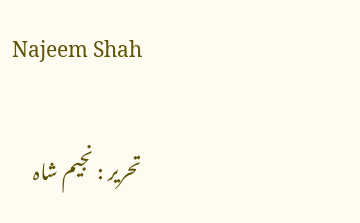Najeem Shah

تحریر : نجیم شاہ